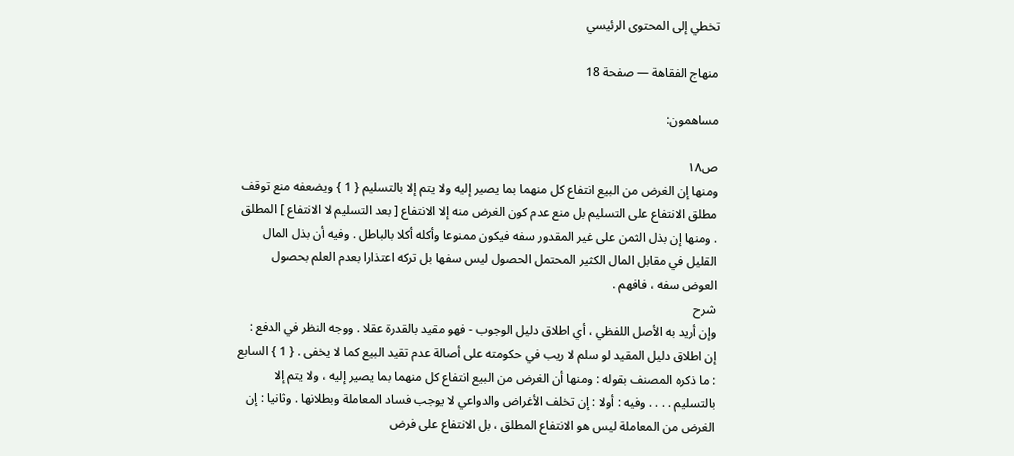تخطي إلى المحتوى الرئيسي

منهاج الفقاهة — صفحة 18

مساهمون:

ص١٨
ومنها إن الغرض من البيع انتفاع كل منهما بما يصير إليه ولا يتم إلا بالتسليم { 1 } ويضعفه منع توقف مطلق الانتفاع على التسليم بل منع عدم كون الغرض منه إلا الانتفاع [ بعد التسليم لا الانتفاع ] المطلق . ومنها إن بذل الثمن على غير المقدور سفه فيكون ممنوعا وأكله أكلا بالباطل . وفيه أن بذل المال القليل في مقابل المال الكثير المحتمل الحصول ليس سفها بل تركه اعتذارا بعدم العلم بحصول العوض سفه ، فافهم .
شرح
وإن أريد به الأصل اللفظي ، أي اطلاق دليل الوجوب - فهو مقيد بالقدرة عقلا . ووجه النظر في الدفع : إن اطلاق دليل المقيد لو سلم لا ريب في حكومته على أصالة عدم تقيد البيع كما لا يخفى . { 1 } السابع : ما ذكره المصنف بقوله : ومنها أن الغرض من البيع انتفاع كل منهما بما يصير إليه ، ولا يتم إلا بالتسليم . . . . وفيه : أولا : إن تخلف الأغراض والدواعي لا يوجب فساد المعاملة وبطلانها . وثانيا : إن الغرض من المعاملة ليس هو الانتفاع المطلق ، بل الانتفاع على فرض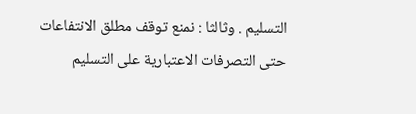التسليم . وثالثا : نمنع توقف مطلق الانتفاعات حتى التصرفات الاعتبارية على التسليم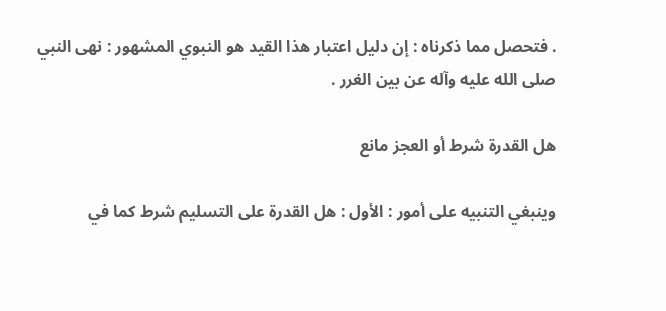. فتحصل مما ذكرناه : إن دليل اعتبار هذا القيد هو النبوي المشهور : نهى النبي صلى الله عليه وآله عن بين الغرر .

هل القدرة شرط أو العجز مانع

وينبغي التنبيه على أمور : الأول : هل القدرة على التسليم شرط كما في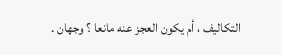التكاليف ، أم يكون العجز عنه مانعا ؟ وجهان .